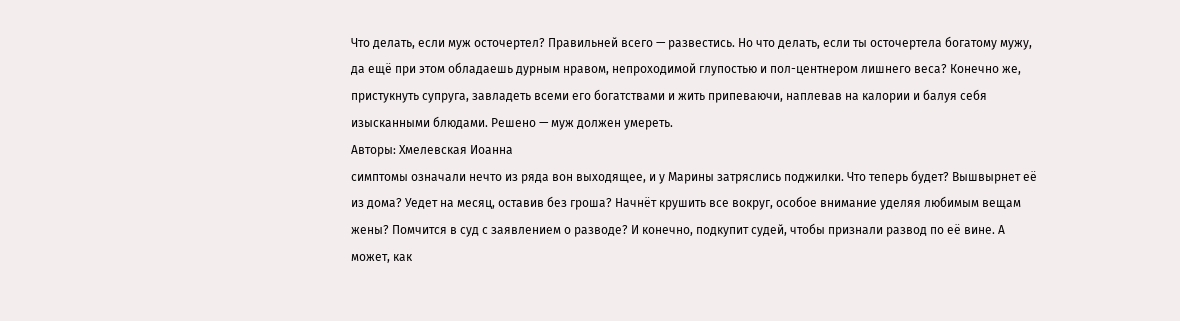Что делать, если муж осточертел? Правильней всего — развестись. Но что делать, если ты осточертела богатому мужу, да ещё при этом обладаешь дурным нравом, непроходимой глупостью и пол-центнером лишнего веса? Конечно же, пристукнуть супруга, завладеть всеми его богатствами и жить припеваючи, наплевав на калории и балуя себя изысканными блюдами. Решено — муж должен умереть.
Авторы: Хмелевская Иоанна
симптомы означали нечто из ряда вон выходящее, и у Марины затряслись поджилки. Что теперь будет? Вышвырнет её из дома? Уедет на месяц, оставив без гроша? Начнёт крушить все вокруг, особое внимание уделяя любимым вещам жены? Помчится в суд с заявлением о разводе? И конечно, подкупит судей, чтобы признали развод по её вине. А может, как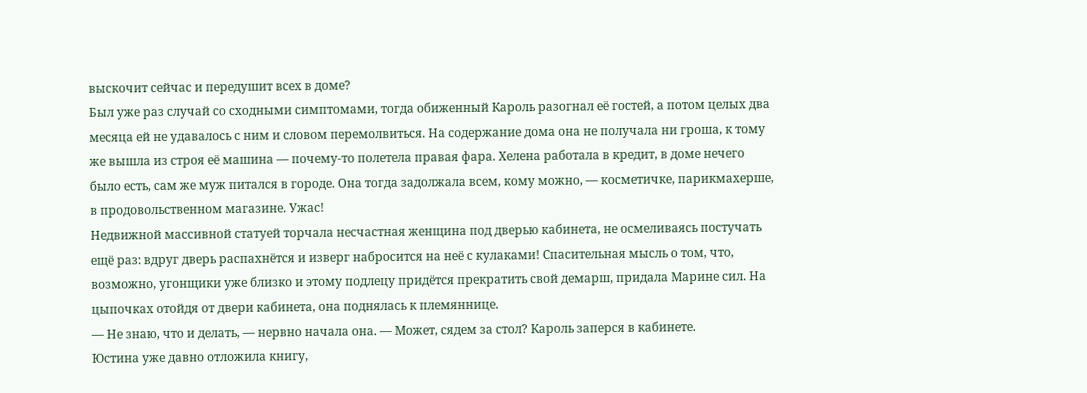выскочит сейчас и передушит всех в доме?
Был уже раз случай со сходными симптомами, тогда обиженный Кароль разогнал её гостей, а потом целых два месяца ей не удавалось с ним и словом перемолвиться. На содержание дома она не получала ни гроша, к тому же вышла из строя её машина — почему-то полетела правая фара. Хелена работала в кредит, в доме нечего было есть, сам же муж питался в городе. Она тогда задолжала всем, кому можно, — косметичке, парикмахерше, в продовольственном магазине. Ужас!
Недвижной массивной статуей торчала несчастная женщина под дверью кабинета, не осмеливаясь постучать ещё раз: вдруг дверь распахнётся и изверг набросится на неё с кулаками! Спасительная мысль о том, что, возможно, угонщики уже близко и этому подлецу придётся прекратить свой демарш, придала Марине сил. На цыпочках отойдя от двери кабинета, она поднялась к племяннице.
— Не знаю, что и делать, — нервно начала она. — Может, сядем за стол? Кароль заперся в кабинете.
Юстина уже давно отложила книгу,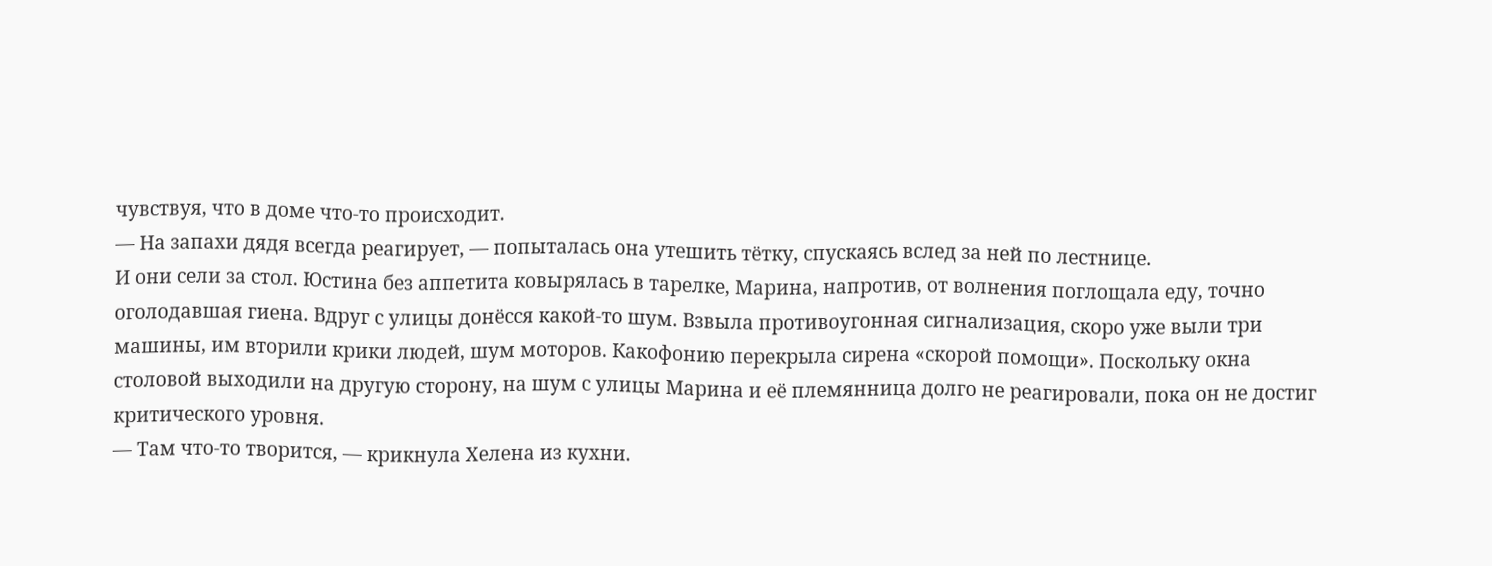чувствуя, что в доме что-то происходит.
— На запахи дядя всегда реагирует, — попыталась она утешить тётку, спускаясь вслед за ней по лестнице.
И они сели за стол. Юстина без аппетита ковырялась в тарелке, Марина, напротив, от волнения поглощала еду, точно оголодавшая гиена. Вдруг с улицы донёсся какой-то шум. Взвыла противоугонная сигнализация, скоро уже выли три машины, им вторили крики людей, шум моторов. Какофонию перекрыла сирена «скорой помощи». Поскольку окна столовой выходили на другую сторону, на шум с улицы Марина и её племянница долго не реагировали, пока он не достиг критического уровня.
— Там что-то творится, — крикнула Хелена из кухни.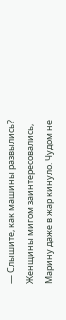— Слышите, как машины развылись?
Женщины мигом заинтересовались, Марину даже в жар кинуло. Чудом не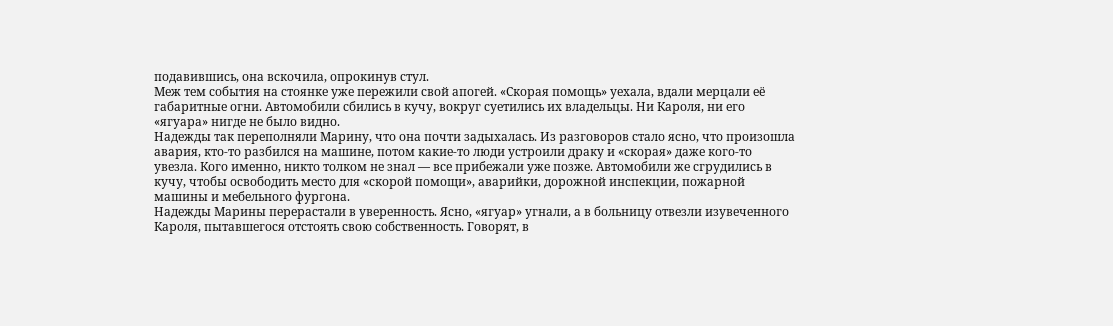подавившись, она вскочила, опрокинув стул.
Меж тем события на стоянке уже пережили свой апогей. «Скорая помощь» уехала, вдали мерцали её габаритные огни. Автомобили сбились в кучу, вокруг суетились их владельцы. Ни Кароля, ни его «ягуара» нигде не было видно.
Надежды так переполняли Марину, что она почти задыхалась. Из разговоров стало ясно, что произошла авария, кто-то разбился на машине, потом какие-то люди устроили драку и «скорая» даже кого-то увезла. Кого именно, никто толком не знал — все прибежали уже позже. Автомобили же сгрудились в кучу, чтобы освободить место для «скорой помощи», аварийки, дорожной инспекции, пожарной машины и мебельного фургона.
Надежды Марины перерастали в уверенность. Ясно, «ягуар» угнали, а в больницу отвезли изувеченного Кароля, пытавшегося отстоять свою собственность. Говорят, в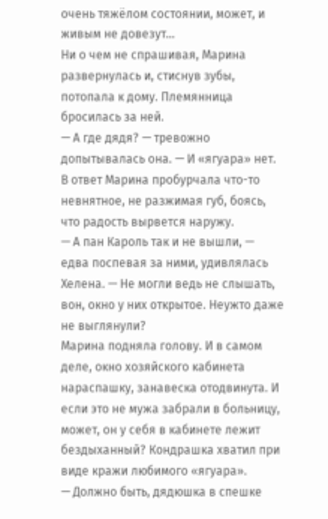очень тяжёлом состоянии, может, и живым не довезут…
Ни о чем не спрашивая, Марина развернулась и, стиснув зубы, потопала к дому. Племянница бросилась за ней.
— А где дядя? — тревожно допытывалась она. — И «ягуара» нет.
В ответ Марина пробурчала что-то невнятное, не разжимая губ, боясь, что радость вырвется наружу.
— А пан Кароль так и не вышли, — едва поспевая за ними, удивлялась Хелена. — Не могли ведь не слышать, вон, окно у них открытое. Неужто даже не выглянули?
Марина подняла голову. И в самом деле, окно хозяйского кабинета нараспашку, занавеска отодвинута. И если это не мужа забрали в больницу, может, он у себя в кабинете лежит бездыханный? Кондрашка хватил при виде кражи любимого «ягуара».
— Должно быть, дядюшка в спешке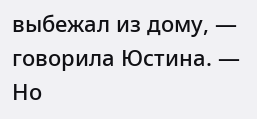выбежал из дому, — говорила Юстина. — Но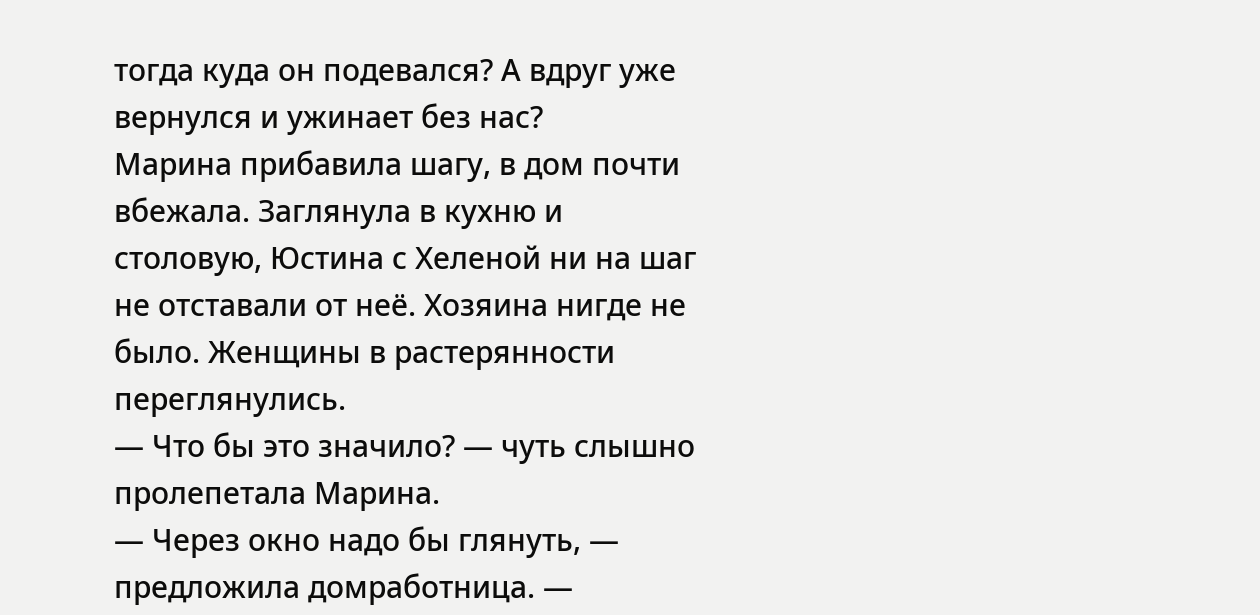тогда куда он подевался? А вдруг уже вернулся и ужинает без нас?
Марина прибавила шагу, в дом почти вбежала. Заглянула в кухню и столовую, Юстина с Хеленой ни на шаг не отставали от неё. Хозяина нигде не было. Женщины в растерянности переглянулись.
— Что бы это значило? — чуть слышно пролепетала Марина.
— Через окно надо бы глянуть, — предложила домработница. —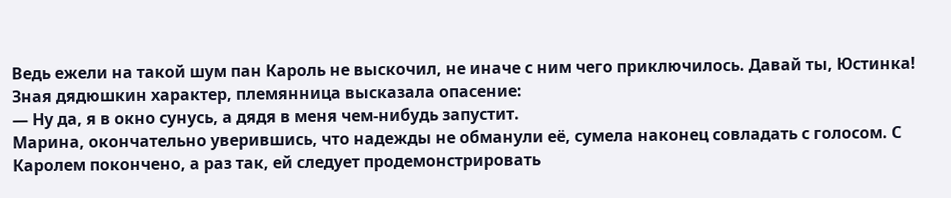Ведь ежели на такой шум пан Кароль не выскочил, не иначе с ним чего приключилось. Давай ты, Юстинка!
Зная дядюшкин характер, племянница высказала опасение:
— Ну да, я в окно сунусь, а дядя в меня чем-нибудь запустит.
Марина, окончательно уверившись, что надежды не обманули её, сумела наконец совладать с голосом. С Каролем покончено, а раз так, ей следует продемонстрировать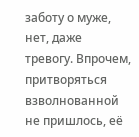заботу о муже, нет, даже тревогу. Впрочем, притворяться взволнованной не пришлось, её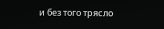и без того трясло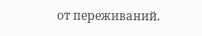от переживаний.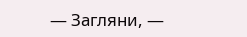— Загляни, —